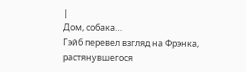|
Дом, собака…
Гэйб перевел взгляд на Фрэнка, растянувшегося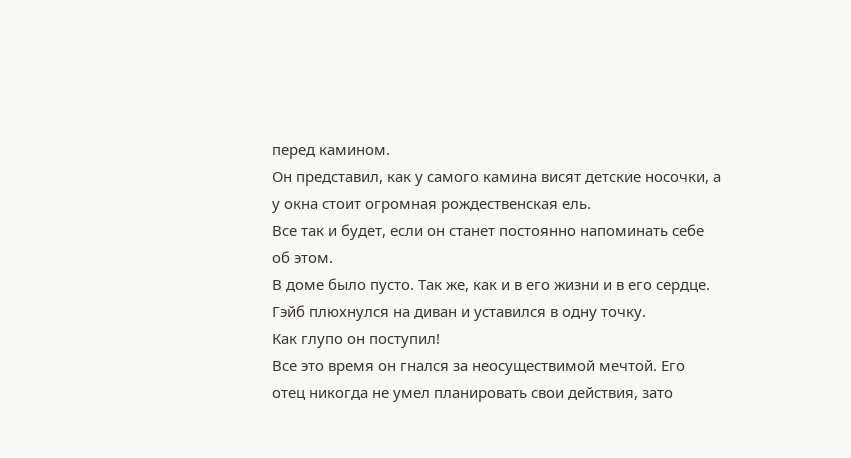перед камином.
Он представил, как у самого камина висят детские носочки, а у окна стоит огромная рождественская ель.
Все так и будет, если он станет постоянно напоминать себе об этом.
В доме было пусто. Так же, как и в его жизни и в его сердце.
Гэйб плюхнулся на диван и уставился в одну точку.
Как глупо он поступил!
Все это время он гнался за неосуществимой мечтой. Его отец никогда не умел планировать свои действия, зато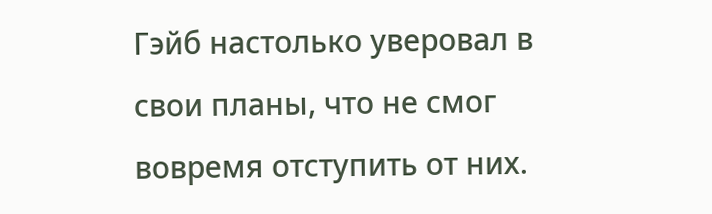Гэйб настолько уверовал в свои планы, что не смог вовремя отступить от них.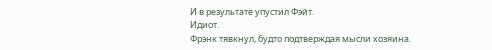И в результате упустил Фэйт.
Идиот.
Фрэнк тявкнул, будто подтверждая мысли хозяина.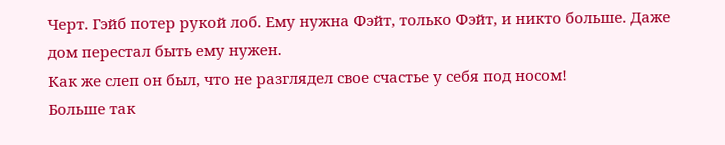Черт. Гэйб потер рукой лоб. Ему нужна Фэйт, только Фэйт, и никто больше. Даже дом перестал быть ему нужен.
Как же слеп он был, что не разглядел свое счастье у себя под носом!
Больше так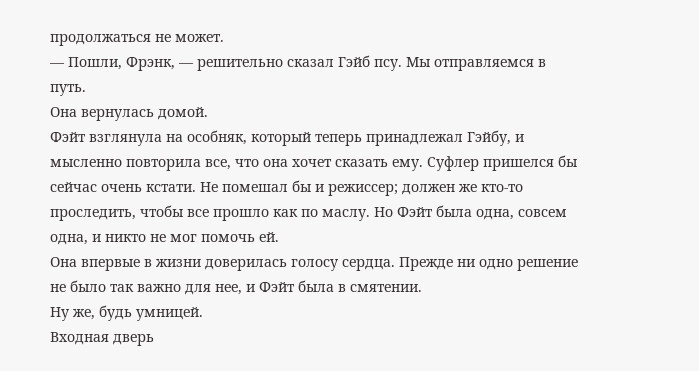продолжаться не может.
— Пошли, Фрэнк, — решительно сказал Гэйб псу. Мы отправляемся в путь.
Она вернулась домой.
Фэйт взглянула на особняк, который теперь принадлежал Гэйбу, и мысленно повторила все, что она хочет сказать ему. Суфлер пришелся бы сейчас очень кстати. Не помешал бы и режиссер; должен же кто-то проследить, чтобы все прошло как по маслу. Но Фэйт была одна, совсем одна, и никто не мог помочь ей.
Она впервые в жизни доверилась голосу сердца. Прежде ни одно решение не было так важно для нее, и Фэйт была в смятении.
Ну же, будь умницей.
Входная дверь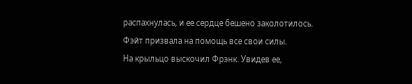распахнулась, и ее сердце бешено заколотилось. Фэйт призвала на помощь все свои силы.
На крыльцо выскочил Фрэнк. Увидев ее,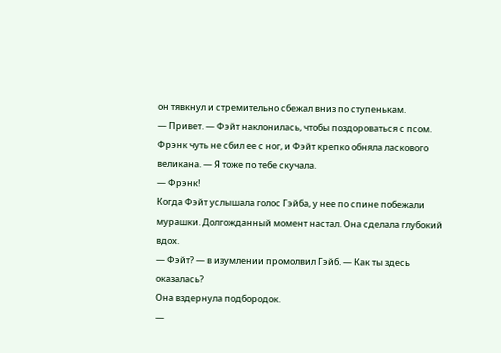он тявкнул и стремительно сбежал вниз по ступенькам.
— Привет. — Фэйт наклонилась, чтобы поздороваться с псом. Фрэнк чуть не сбил ее с ног, и Фэйт крепко обняла ласкового великана. — Я тоже по тебе скучала.
— Фрэнк!
Когда Фэйт услышала голос Гэйба, у нее по спине побежали мурашки. Долгожданный момент настал. Она сделала глубокий вдох.
— Фэйт? — в изумлении промолвил Гэйб. — Как ты здесь оказалась?
Она вздернула подбородок.
—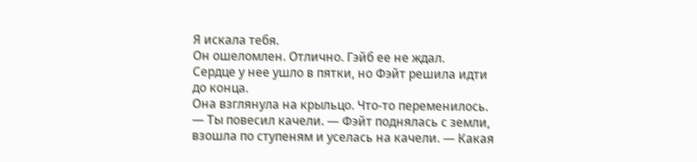Я искала тебя.
Он ошеломлен. Отлично. Гэйб ее не ждал.
Сердце у нее ушло в пятки, но Фэйт решила идти до конца.
Она взглянула на крыльцо. Что-то переменилось.
— Ты повесил качели. — Фэйт поднялась с земли, взошла по ступеням и уселась на качели. — Какая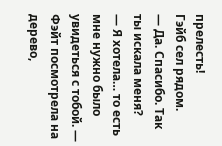прелесть!
Гэйб сел рядом.
— Да. Спасибо. Так ты искала меня?
— Я хотела… то есть мне нужно было увидеться с тобой. — Фэйт посмотрела на дерево,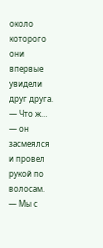около которого они впервые увидели друг друга.
— Что ж… — он засмеялся и провел рукой по волосам. — Мы с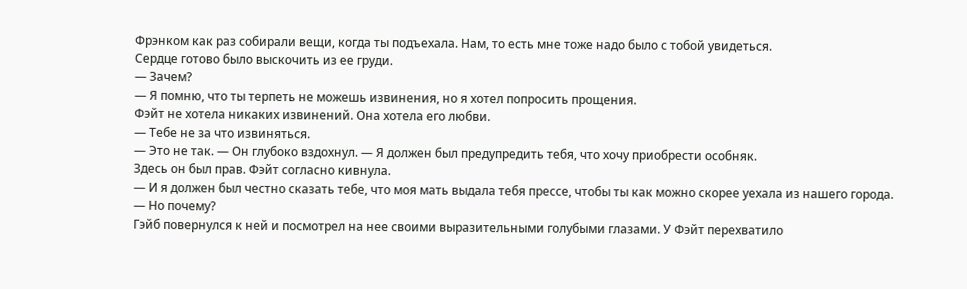Фрэнком как раз собирали вещи, когда ты подъехала. Нам, то есть мне тоже надо было с тобой увидеться.
Сердце готово было выскочить из ее груди.
— Зачем?
— Я помню, что ты терпеть не можешь извинения, но я хотел попросить прощения.
Фэйт не хотела никаких извинений. Она хотела его любви.
— Тебе не за что извиняться.
— Это не так. — Он глубоко вздохнул. — Я должен был предупредить тебя, что хочу приобрести особняк.
Здесь он был прав. Фэйт согласно кивнула.
— И я должен был честно сказать тебе, что моя мать выдала тебя прессе, чтобы ты как можно скорее уехала из нашего города.
— Но почему?
Гэйб повернулся к ней и посмотрел на нее своими выразительными голубыми глазами. У Фэйт перехватило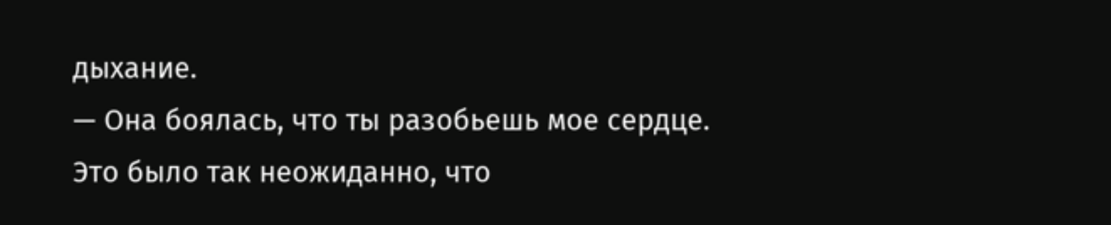дыхание.
— Она боялась, что ты разобьешь мое сердце.
Это было так неожиданно, что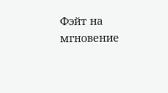Фэйт на мгновение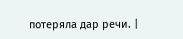потеряла дар речи. |